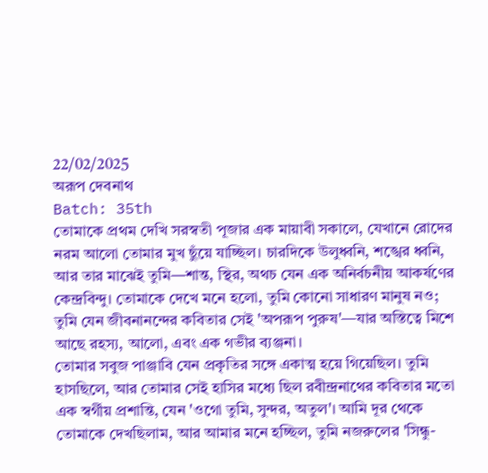22/02/2025
অরূপ দেবনাথ
Batch: 35th
তোমাকে প্রথম দেখি সরস্বতী পূজার এক মায়াবী সকালে, যেখানে রোদের নরম আলো তোমার মুখ ছুঁয়ে যাচ্ছিল। চারদিকে উলুধ্বনি, শঙ্খের ধ্বনি, আর তার মাঝেই তুমি—শান্ত, স্থির, অথচ যেন এক অনির্বচনীয় আকর্ষণের কেন্দ্রবিন্দু। তোমাকে দেখে মনে হলো, তুমি কোনো সাধারণ মানুষ নও; তুমি যেন জীবনানন্দের কবিতার সেই 'অপরূপ পুরুষ'—যার অস্তিত্বে মিশে আছে রহস্য, আলো, এবং এক গভীর ব্যঞ্জনা।
তোমার সবুজ পাঞ্জাবি যেন প্রকৃতির সঙ্গে একাত্ম হয়ে গিয়েছিল। তুমি হাসছিলে, আর তোমার সেই হাসির মধ্যে ছিল রবীন্দ্রনাথের কবিতার মতো এক স্বর্গীয় প্রশান্তি, যেন 'ওগো তুমি, সুন্দর, অতুল'। আমি দূর থেকে তোমাকে দেখছিলাম, আর আমার মনে হচ্ছিল, তুমি নজরুলের 'সিন্ধু-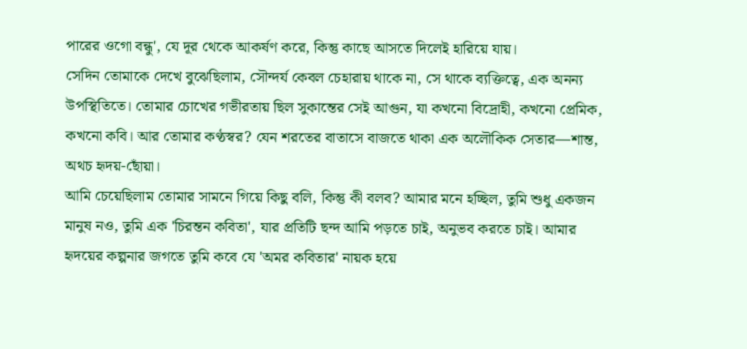পারের ওগো বন্ধু', যে দূর থেকে আকর্ষণ করে, কিন্তু কাছে আসতে দিলেই হারিয়ে যায়।
সেদিন তোমাকে দেখে বুঝেছিলাম, সৌন্দর্য কেবল চেহারায় থাকে না, সে থাকে ব্যক্তিত্বে, এক অনন্য উপস্থিতিতে। তোমার চোখের গভীরতায় ছিল সুকান্তের সেই আগুন, যা কখনো বিদ্রোহী, কখনো প্রেমিক, কখনো কবি। আর তোমার কণ্ঠস্বর? যেন শরতের বাতাসে বাজতে থাকা এক অলৌকিক সেতার—শান্ত, অথচ হৃদয়-ছোঁয়া।
আমি চেয়েছিলাম তোমার সামনে গিয়ে কিছু বলি, কিন্তু কী বলব? আমার মনে হচ্ছিল, তুমি শুধু একজন মানুষ নও, তুমি এক 'চিরন্তন কবিতা', যার প্রতিটি ছন্দ আমি পড়তে চাই, অনুভব করতে চাই। আমার হৃদয়ের কল্পনার জগতে তুমি কবে যে 'অমর কবিতার' নায়ক হয়ে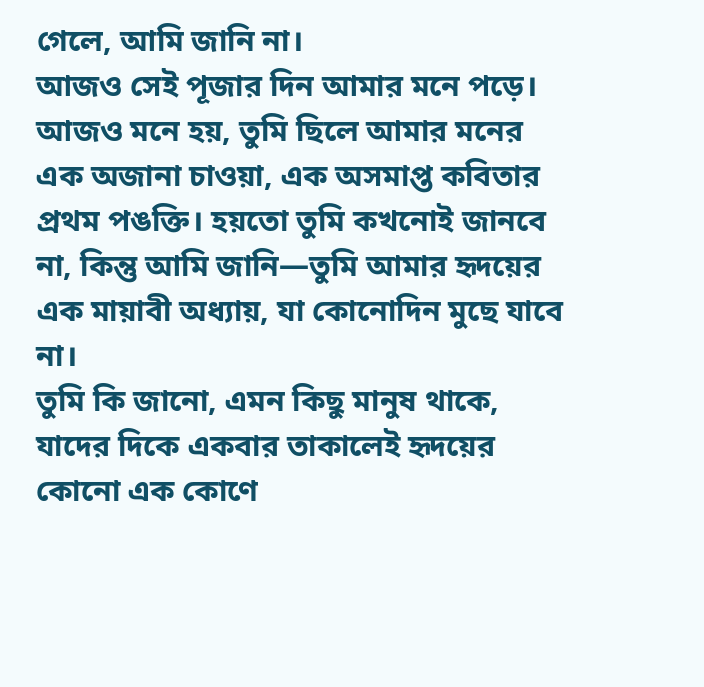গেলে, আমি জানি না।
আজও সেই পূজার দিন আমার মনে পড়ে। আজও মনে হয়, তুমি ছিলে আমার মনের এক অজানা চাওয়া, এক অসমাপ্ত কবিতার প্রথম পঙক্তি। হয়তো তুমি কখনোই জানবে না, কিন্তু আমি জানি—তুমি আমার হৃদয়ের এক মায়াবী অধ্যায়, যা কোনোদিন মুছে যাবে না।
তুমি কি জানো, এমন কিছু মানুষ থাকে, যাদের দিকে একবার তাকালেই হৃদয়ের কোনো এক কোণে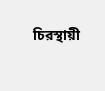চিরস্থায়ী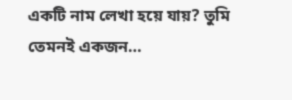একটি নাম লেখা হয়ে যায়? তুমি তেমনই একজন…